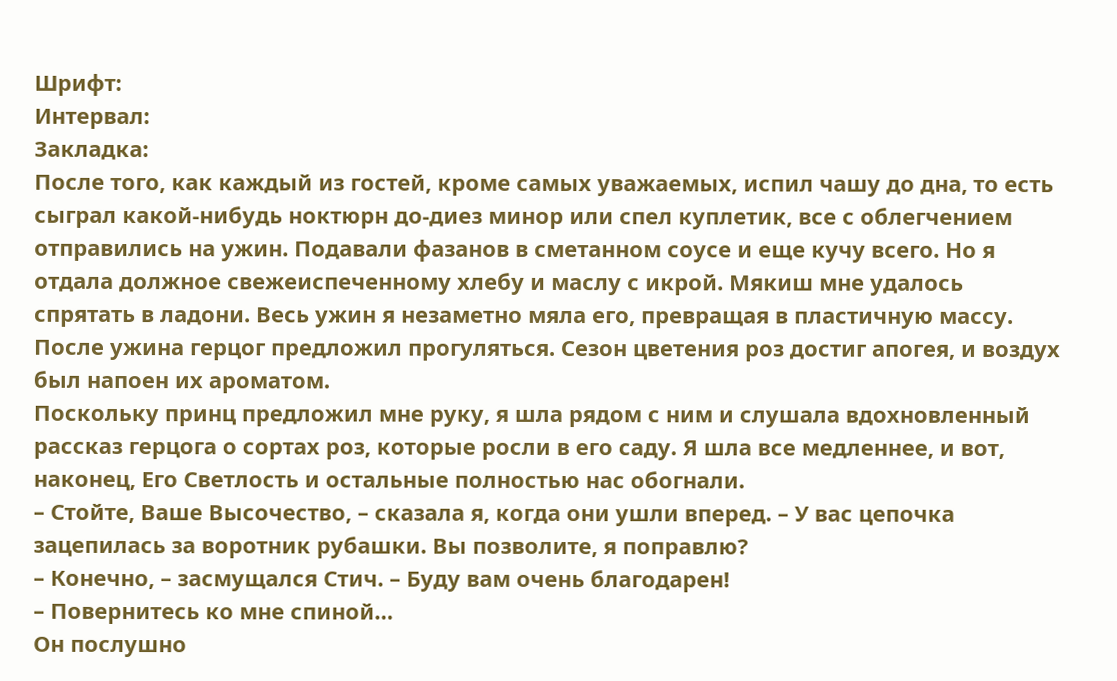Шрифт:
Интервал:
Закладка:
После того, как каждый из гостей, кроме самых уважаемых, испил чашу до дна, то есть сыграл какой-нибудь ноктюрн до-диез минор или спел куплетик, все с облегчением отправились на ужин. Подавали фазанов в сметанном соусе и еще кучу всего. Но я отдала должное свежеиспеченному хлебу и маслу с икрой. Мякиш мне удалось спрятать в ладони. Весь ужин я незаметно мяла его, превращая в пластичную массу.
После ужина герцог предложил прогуляться. Сезон цветения роз достиг апогея, и воздух был напоен их ароматом.
Поскольку принц предложил мне руку, я шла рядом с ним и слушала вдохновленный рассказ герцога о сортах роз, которые росли в его саду. Я шла все медленнее, и вот, наконец, Его Светлость и остальные полностью нас обогнали.
– Стойте, Ваше Высочество, – сказала я, когда они ушли вперед. – У вас цепочка зацепилась за воротник рубашки. Вы позволите, я поправлю?
– Конечно, – засмущался Стич. – Буду вам очень благодарен!
– Повернитесь ко мне спиной…
Он послушно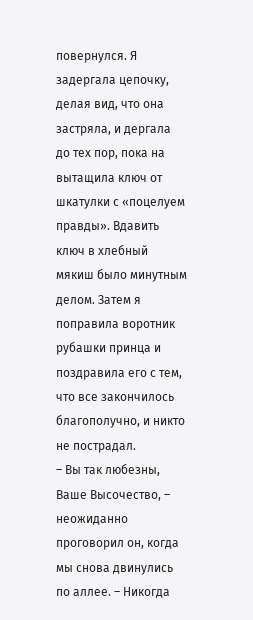повернулся. Я задергала цепочку, делая вид, что она застряла, и дергала до тех пор, пока на вытащила ключ от шкатулки с «поцелуем правды». Вдавить ключ в хлебный мякиш было минутным делом. Затем я поправила воротник рубашки принца и поздравила его с тем, что все закончилось благополучно, и никто не пострадал.
– Вы так любезны, Ваше Высочество, – неожиданно проговорил он, когда мы снова двинулись по аллее. – Никогда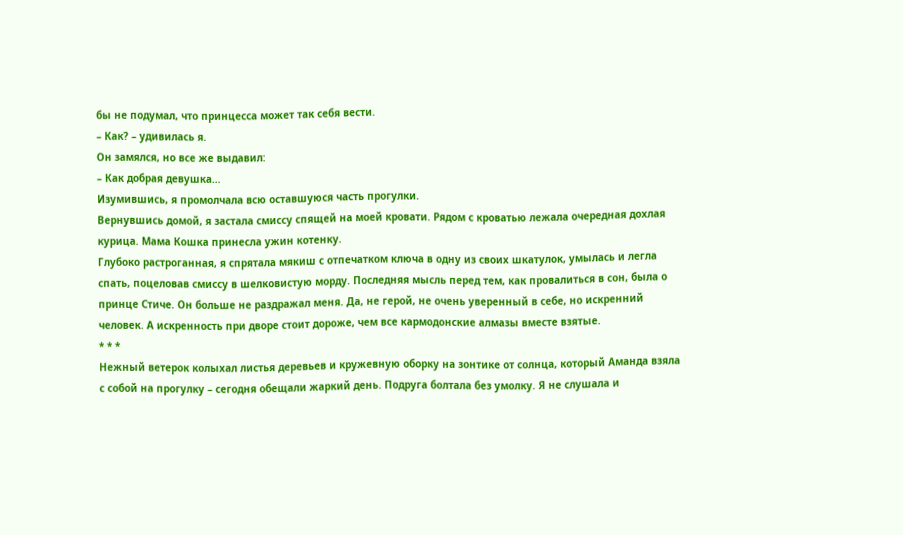бы не подумал, что принцесса может так себя вести.
– Как? – удивилась я.
Он замялся, но все же выдавил:
– Как добрая девушка…
Изумившись, я промолчала всю оставшуюся часть прогулки.
Вернувшись домой, я застала смиссу спящей на моей кровати. Рядом с кроватью лежала очередная дохлая курица. Мама Кошка принесла ужин котенку.
Глубоко растроганная, я спрятала мякиш с отпечатком ключа в одну из своих шкатулок, умылась и легла спать, поцеловав смиссу в шелковистую морду. Последняя мысль перед тем, как провалиться в сон, была о принце Стиче. Он больше не раздражал меня. Да, не герой, не очень уверенный в себе, но искренний человек. А искренность при дворе стоит дороже, чем все кармодонские алмазы вместе взятые.
* * *
Нежный ветерок колыхал листья деревьев и кружевную оборку на зонтике от солнца, который Аманда взяла с собой на прогулку – сегодня обещали жаркий день. Подруга болтала без умолку. Я не слушала и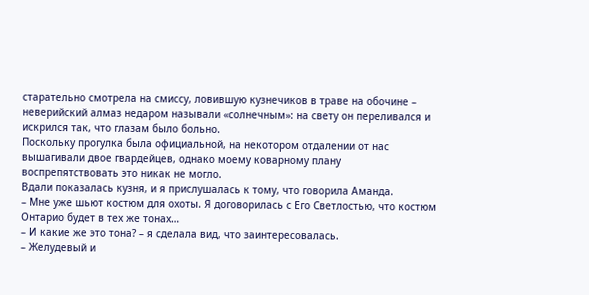старательно смотрела на смиссу, ловившую кузнечиков в траве на обочине – неверийский алмаз недаром называли «солнечным»: на свету он переливался и искрился так, что глазам было больно.
Поскольку прогулка была официальной, на некотором отдалении от нас вышагивали двое гвардейцев, однако моему коварному плану воспрепятствовать это никак не могло.
Вдали показалась кузня, и я прислушалась к тому, что говорила Аманда.
– Мне уже шьют костюм для охоты. Я договорилась с Его Светлостью, что костюм Онтарио будет в тех же тонах…
– И какие же это тона? – я сделала вид, что заинтересовалась.
– Желудевый и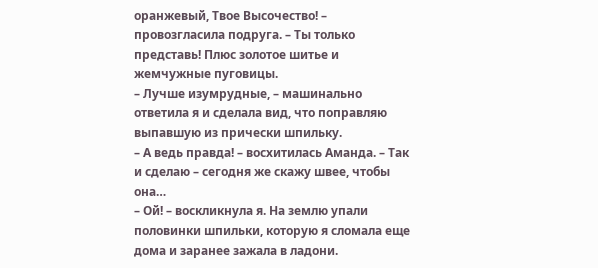оранжевый, Твое Высочество! – провозгласила подруга. – Ты только представь! Плюс золотое шитье и жемчужные пуговицы.
– Лучше изумрудные, – машинально ответила я и сделала вид, что поправляю выпавшую из прически шпильку.
– А ведь правда! – восхитилась Аманда. – Так и сделаю – сегодня же скажу швее, чтобы она…
– Ой! – воскликнула я. На землю упали половинки шпильки, которую я сломала еще дома и заранее зажала в ладони.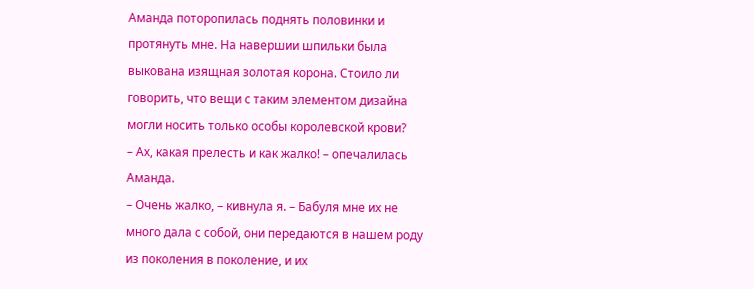Аманда поторопилась поднять половинки и протянуть мне. На навершии шпильки была выкована изящная золотая корона. Стоило ли говорить, что вещи с таким элементом дизайна могли носить только особы королевской крови?
– Ах, какая прелесть и как жалко! – опечалилась Аманда.
– Очень жалко, – кивнула я. – Бабуля мне их не много дала с собой, они передаются в нашем роду из поколения в поколение, и их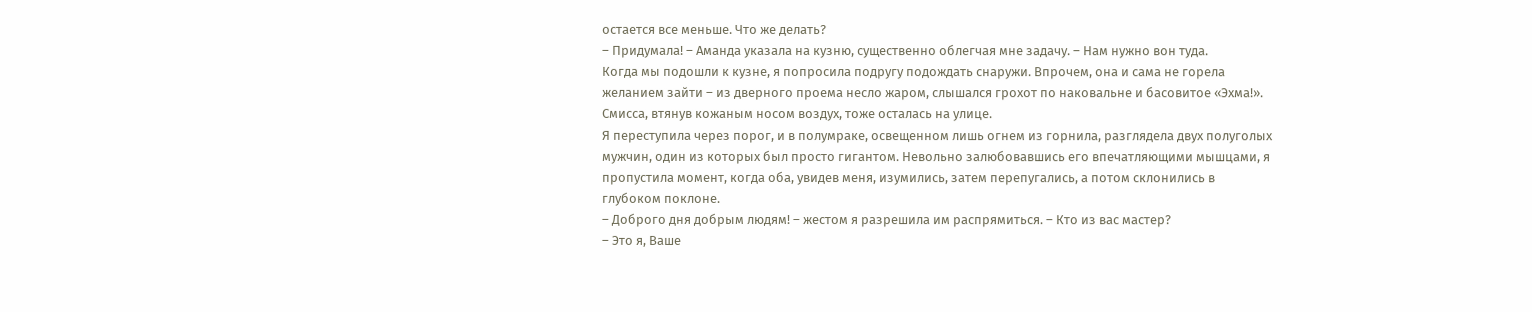остается все меньше. Что же делать?
– Придумала! – Аманда указала на кузню, существенно облегчая мне задачу. – Нам нужно вон туда.
Когда мы подошли к кузне, я попросила подругу подождать снаружи. Впрочем, она и сама не горела желанием зайти – из дверного проема несло жаром, слышался грохот по наковальне и басовитое «Эхма!». Смисса, втянув кожаным носом воздух, тоже осталась на улице.
Я переступила через порог, и в полумраке, освещенном лишь огнем из горнила, разглядела двух полуголых мужчин, один из которых был просто гигантом. Невольно залюбовавшись его впечатляющими мышцами, я пропустила момент, когда оба, увидев меня, изумились, затем перепугались, а потом склонились в глубоком поклоне.
– Доброго дня добрым людям! – жестом я разрешила им распрямиться. – Кто из вас мастер?
– Это я, Ваше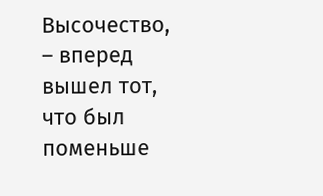Высочество, – вперед вышел тот, что был поменьше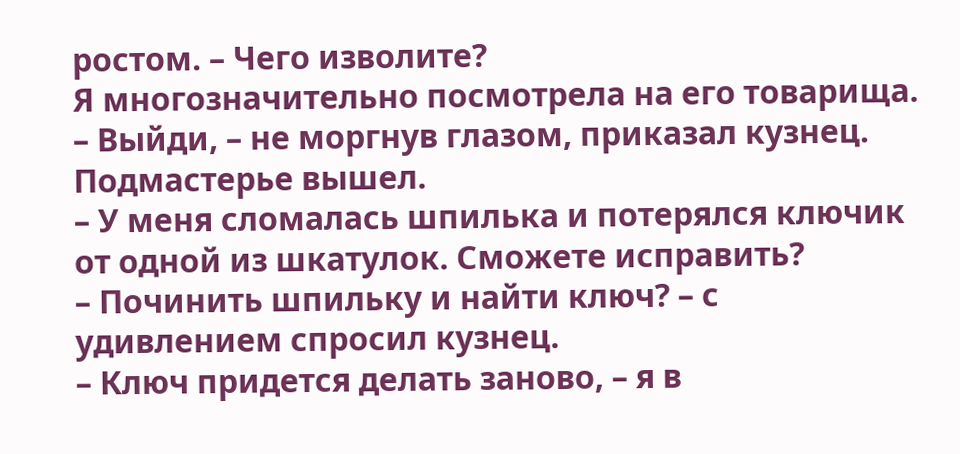ростом. – Чего изволите?
Я многозначительно посмотрела на его товарища.
– Выйди, – не моргнув глазом, приказал кузнец.
Подмастерье вышел.
– У меня сломалась шпилька и потерялся ключик от одной из шкатулок. Сможете исправить?
– Починить шпильку и найти ключ? – с удивлением спросил кузнец.
– Ключ придется делать заново, – я в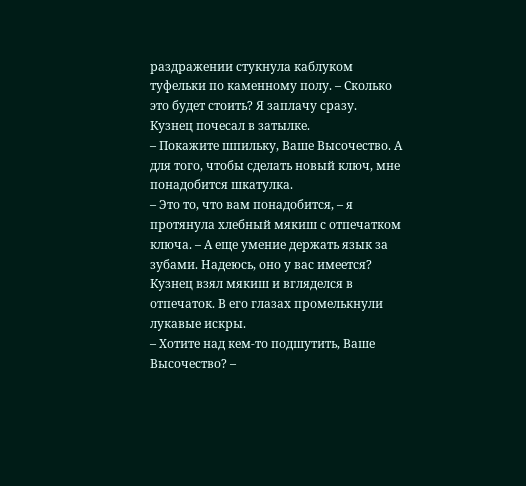раздражении стукнула каблуком туфельки по каменному полу. – Сколько это будет стоить? Я заплачу сразу.
Кузнец почесал в затылке.
– Покажите шпильку, Ваше Высочество. А для того, чтобы сделать новый ключ, мне понадобится шкатулка.
– Это то, что вам понадобится, – я протянула хлебный мякиш с отпечатком ключа. – А еще умение держать язык за зубами. Надеюсь, оно у вас имеется?
Кузнец взял мякиш и вгляделся в отпечаток. В его глазах промелькнули лукавые искры.
– Хотите над кем-то подшутить, Ваше Высочество? –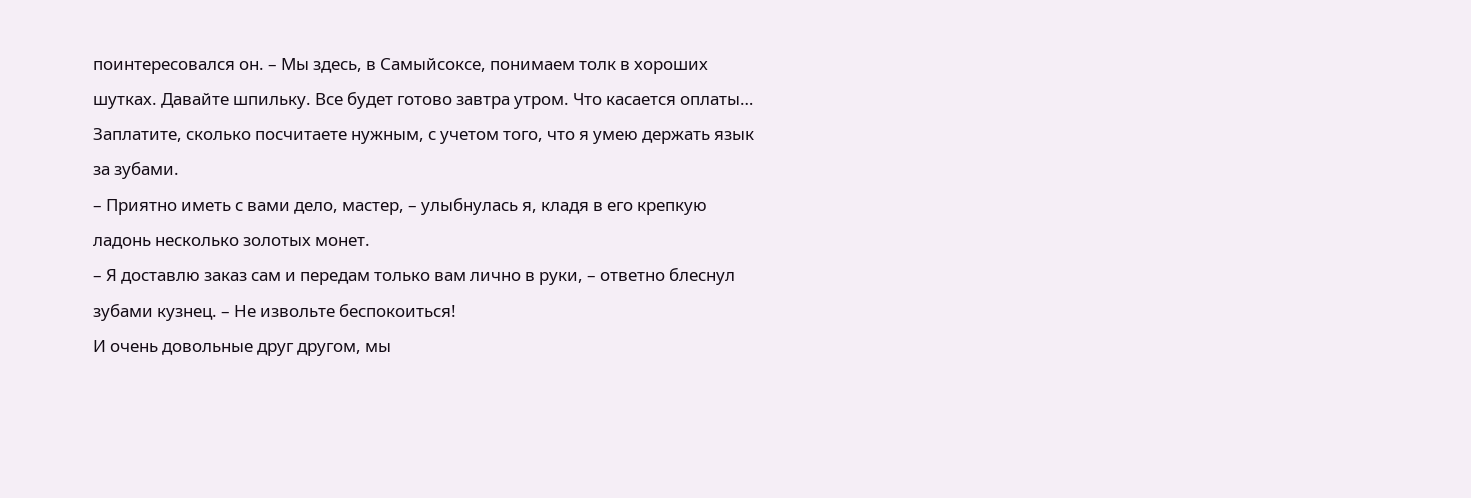поинтересовался он. – Мы здесь, в Самыйсоксе, понимаем толк в хороших шутках. Давайте шпильку. Все будет готово завтра утром. Что касается оплаты… Заплатите, сколько посчитаете нужным, с учетом того, что я умею держать язык за зубами.
– Приятно иметь с вами дело, мастер, – улыбнулась я, кладя в его крепкую ладонь несколько золотых монет.
– Я доставлю заказ сам и передам только вам лично в руки, – ответно блеснул зубами кузнец. – Не извольте беспокоиться!
И очень довольные друг другом, мы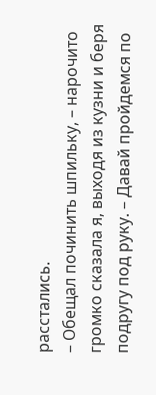расстались.
– Обещал починить шпильку, – нарочито громко сказала я, выходя из кузни и беря подругу под руку. – Давай пройдемся по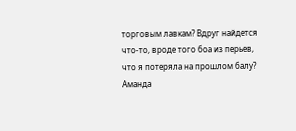торговым лавкам? Вдруг найдется что-то, вроде того боа из перьев, что я потеряла на прошлом балу?
Аманда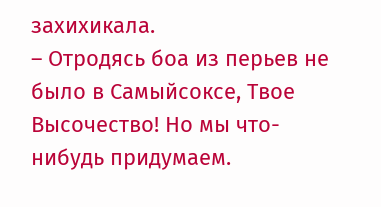захихикала.
– Отродясь боа из перьев не было в Самыйсоксе, Твое Высочество! Но мы что-нибудь придумаем.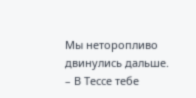Мы неторопливо двинулись дальше.
– В Тессе тебе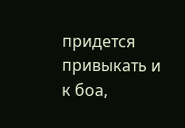придется привыкать и к боа,